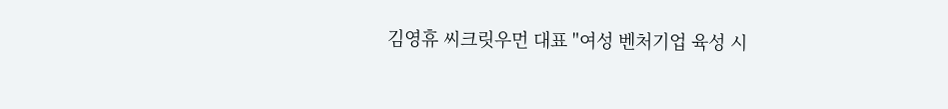김영휴 씨크릿우먼 대표 "여성 벤처기업 육성 시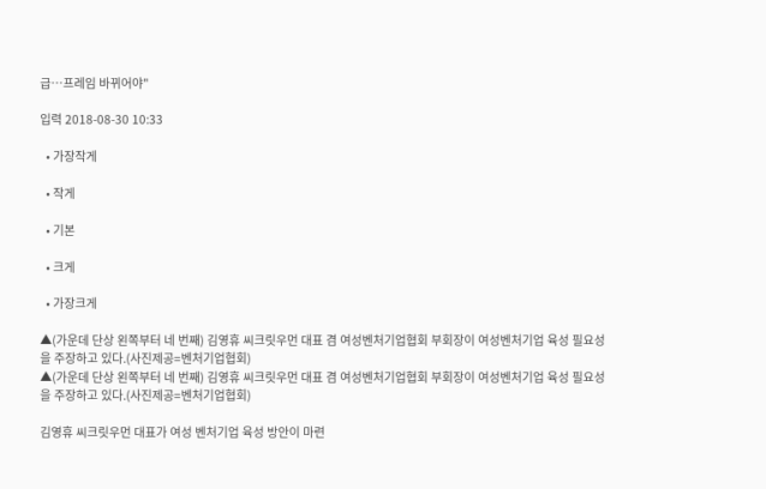급…프레임 바뀌어야"

입력 2018-08-30 10:33

  • 가장작게

  • 작게

  • 기본

  • 크게

  • 가장크게

▲(가운데 단상 왼쪽부터 네 번째) 김영휴 씨크릿우먼 대표 겸 여성벤처기업협회 부회장이 여성벤처기업 육성 필요성을 주장하고 있다.(사진제공=벤처기업협회)
▲(가운데 단상 왼쪽부터 네 번째) 김영휴 씨크릿우먼 대표 겸 여성벤처기업협회 부회장이 여성벤처기업 육성 필요성을 주장하고 있다.(사진제공=벤처기업협회)

김영휴 씨크릿우먼 대표가 여성 벤처기업 육성 방안이 마련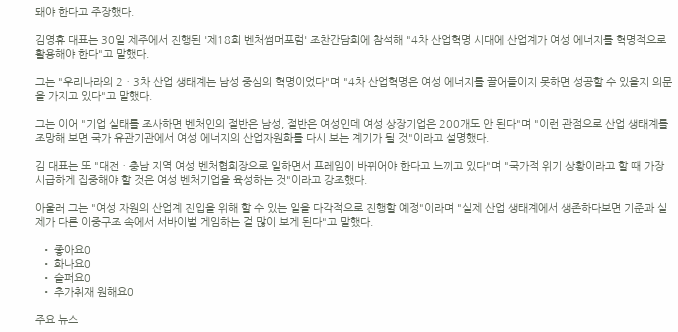돼야 한다고 주장했다.

김영휴 대표는 30일 제주에서 진행된 '제18회 벤처썸머포럼' 조찬간담회에 참석해 "4차 산업혁명 시대에 산업계가 여성 에너지를 혁명적으로 활용해야 한다"고 말했다.

그는 "우리나라의 2ㆍ3차 산업 생태계는 남성 중심의 혁명이었다"며 "4차 산업혁명은 여성 에너지를 끌어들이지 못하면 성공할 수 있을지 의문을 가지고 있다"고 말했다.

그는 이어 "기업 실태를 조사하면 벤처인의 절반은 남성, 절반은 여성인데 여성 상장기업은 200개도 안 된다"며 "이런 관점으로 산업 생태계를 조망해 보면 국가 유관기관에서 여성 에너지의 산업자원화를 다시 보는 계기가 될 것"이라고 설명했다.

김 대표는 또 "대전ㆍ충남 지역 여성 벤처협회장으로 일하면서 프레임이 바뀌어야 한다고 느끼고 있다"며 "국가적 위기 상황이라고 할 때 가장 시급하게 집중해야 할 것은 여성 벤처기업을 육성하는 것"이라고 강조했다.

아울러 그는 "여성 자원의 산업계 진입을 위해 할 수 있는 일을 다각적으로 진행할 예정"이라며 "실제 산업 생태계에서 생존하다보면 기준과 실제가 다른 이중구조 속에서 서바이벌 게임하는 걸 많이 보게 된다"고 말했다.

  • 좋아요0
  • 화나요0
  • 슬퍼요0
  • 추가취재 원해요0

주요 뉴스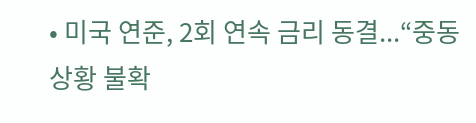• 미국 연준, 2회 연속 금리 동결...“중동 상황 불확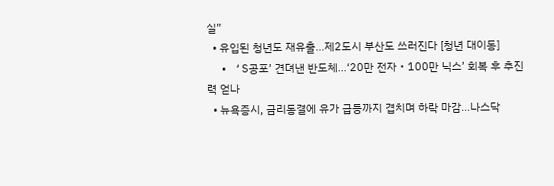실”
  • 유입된 청년도 재유출…제2도시 부산도 쓰러진다 [청년 대이동]
  • ‘S공포’ 견뎌낸 반도체…‘20만 전자‧100만 닉스’ 회복 후 추진력 얻나
  • 뉴욕증시, 금리동결에 유가 급등까지 겹치며 하락 마감…나스닥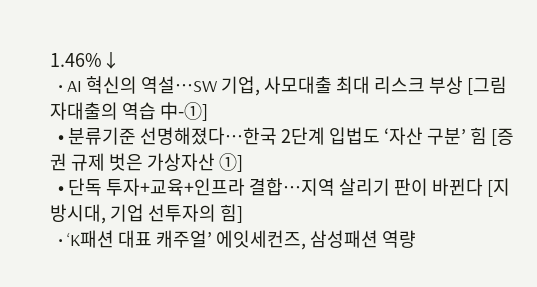1.46%↓
  • AI 혁신의 역설…SW 기업, 사모대출 최대 리스크 부상 [그림자대출의 역습 中-①]
  • 분류기준 선명해졌다…한국 2단계 입법도 ‘자산 구분’ 힘 [증권 규제 벗은 가상자산 ①]
  • 단독 투자+교육+인프라 결합⋯지역 살리기 판이 바뀐다 [지방시대, 기업 선투자의 힘]
  • ‘K패션 대표 캐주얼’ 에잇세컨즈, 삼성패션 역량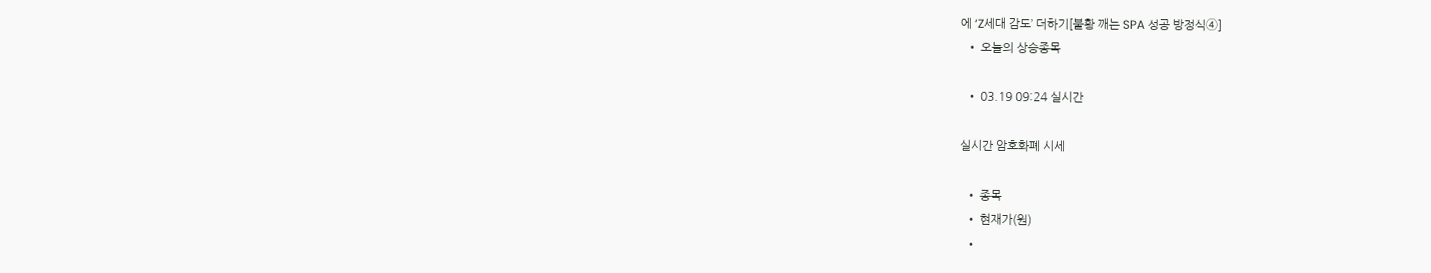에 ‘Z세대 감도’ 더하기[불황 깨는 SPA 성공 방정식④]
  • 오늘의 상승종목

  • 03.19 09:24 실시간

실시간 암호화폐 시세

  • 종목
  • 현재가(원)
  •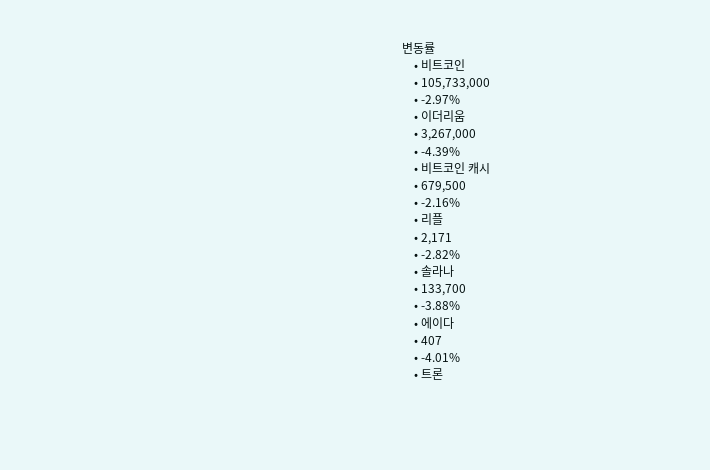변동률
    • 비트코인
    • 105,733,000
    • -2.97%
    • 이더리움
    • 3,267,000
    • -4.39%
    • 비트코인 캐시
    • 679,500
    • -2.16%
    • 리플
    • 2,171
    • -2.82%
    • 솔라나
    • 133,700
    • -3.88%
    • 에이다
    • 407
    • -4.01%
    • 트론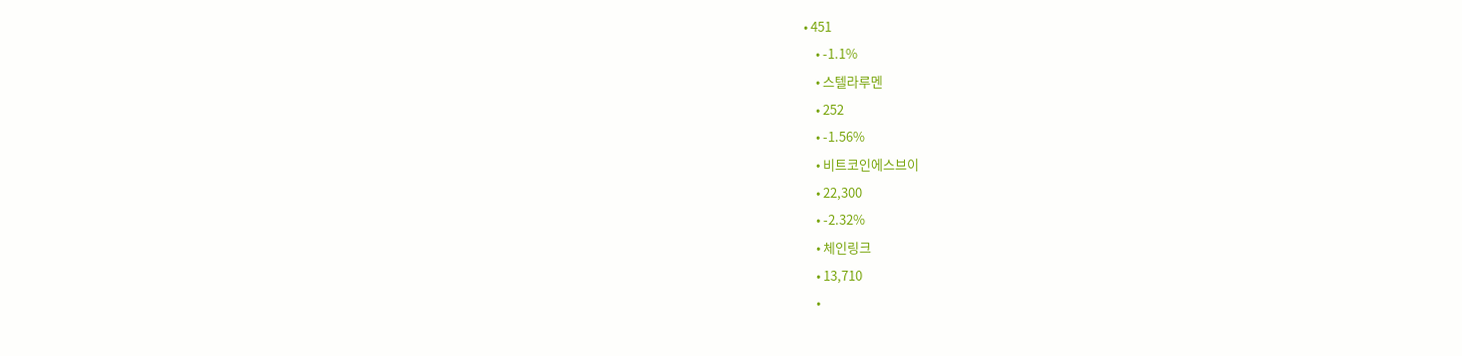• 451
    • -1.1%
    • 스텔라루멘
    • 252
    • -1.56%
    • 비트코인에스브이
    • 22,300
    • -2.32%
    • 체인링크
    • 13,710
    •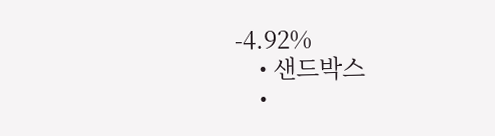-4.92%
    • 샌드박스
    •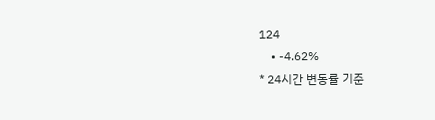124
    • -4.62%
* 24시간 변동률 기준